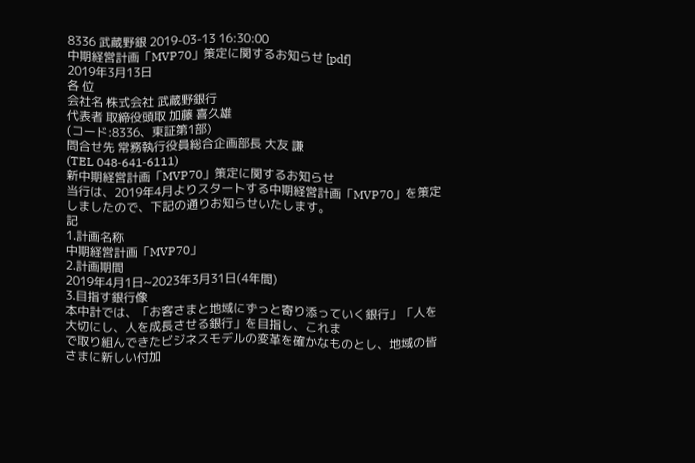8336 武蔵野銀 2019-03-13 16:30:00
中期経営計画「MVP70」策定に関するお知らせ [pdf]
2019年3月13日
各 位
会社名 株式会社 武蔵野銀行
代表者 取締役頭取 加藤 喜久雄
(コード:8336、東証第1部)
問合せ先 常務執行役員総合企画部長 大友 謙
(TEL 048‐641‐6111)
新中期経営計画「MVP70」策定に関するお知らせ
当行は、2019年4月よりスタートする中期経営計画「MVP70」を策定しましたので、下記の通りお知らせいたします。
記
1.計画名称
中期経営計画「MVP70」
2.計画期間
2019年4月1日~2023年3月31日(4年間)
3.目指す銀行像
本中計では、「お客さまと地域にずっと寄り添っていく銀行」「人を大切にし、人を成長させる銀行」を目指し、これま
で取り組んできたビジネスモデルの変革を確かなものとし、地域の皆さまに新しい付加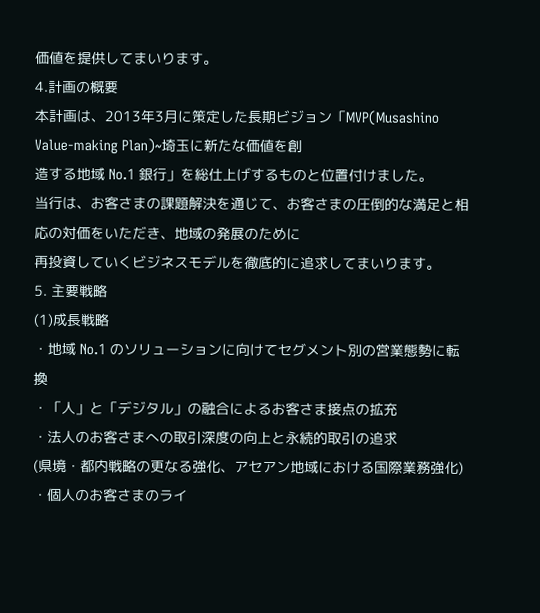価値を提供してまいります。
4.計画の概要
本計画は、2013年3月に策定した長期ビジョン「MVP(Musashino Value-making Plan)~埼玉に新たな価値を創
造する地域 No.1 銀行」を総仕上げするものと位置付けました。
当行は、お客さまの課題解決を通じて、お客さまの圧倒的な満足と相応の対価をいただき、地域の発展のために
再投資していくビジネスモデルを徹底的に追求してまいります。
5. 主要戦略
(1)成長戦略
・地域 No.1 のソリューションに向けてセグメント別の営業態勢に転換
・「人」と「デジタル」の融合によるお客さま接点の拡充
・法人のお客さまへの取引深度の向上と永続的取引の追求
(県境・都内戦略の更なる強化、アセアン地域における国際業務強化)
・個人のお客さまのライ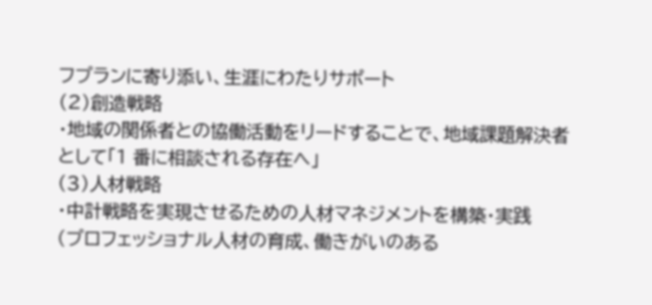フプランに寄り添い、生涯にわたりサポート
(2)創造戦略
・地域の関係者との協働活動をリードすることで、地域課題解決者として「1 番に相談される存在へ」
(3)人材戦略
・中計戦略を実現させるための人材マネジメントを構築・実践
(プロフェッショナル人材の育成、働きがいのある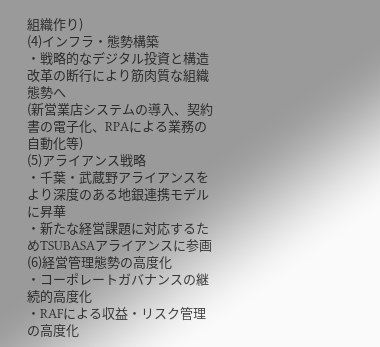組織作り)
(4)インフラ・態勢構築
・戦略的なデジタル投資と構造改革の断行により筋肉質な組織態勢へ
(新営業店システムの導入、契約書の電子化、RPAによる業務の自動化等)
(5)アライアンス戦略
・千葉・武蔵野アライアンスをより深度のある地銀連携モデルに昇華
・新たな経営課題に対応するためTSUBASAアライアンスに参画
(6)経営管理態勢の高度化
・コーポレートガバナンスの継続的高度化
・RAFによる収益・リスク管理の高度化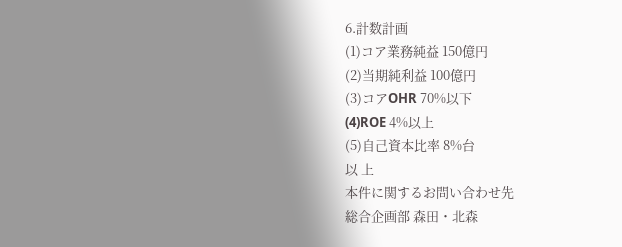6.計数計画
(1)コア業務純益 150億円
(2)当期純利益 100億円
(3)コアOHR 70%以下
(4)ROE 4%以上
(5)自己資本比率 8%台
以 上
本件に関するお問い合わせ先
総合企画部 森田・北森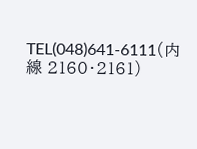TEL(048)641-6111(内線 2160・2161)